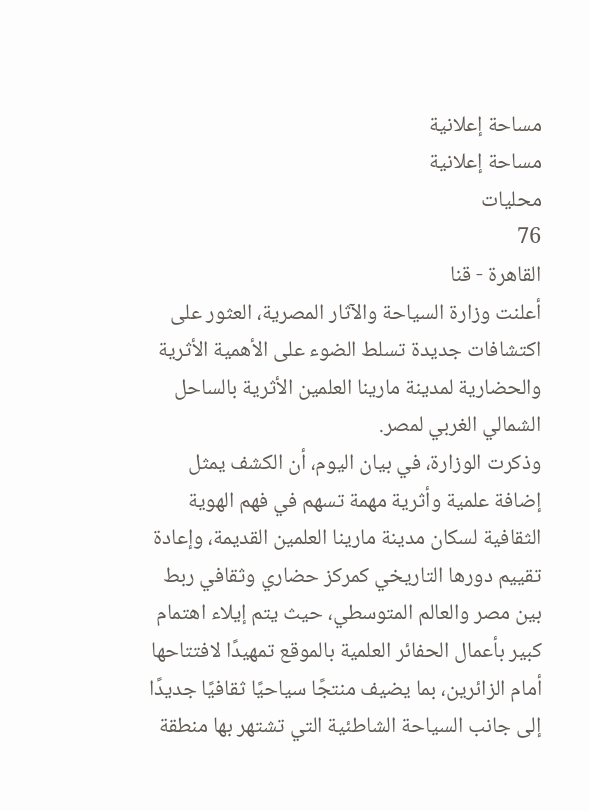مساحة إعلانية
مساحة إعلانية
محليات
76
القاهرة - قنا
أعلنت وزارة السياحة والآثار المصرية، العثور على اكتشافات جديدة تسلط الضوء على الأهمية الأثرية والحضارية لمدينة مارينا العلمين الأثرية بالساحل الشمالي الغربي لمصر.
وذكرت الوزارة، في بيان اليوم، أن الكشف يمثل إضافة علمية وأثرية مهمة تسهم في فهم الهوية الثقافية لسكان مدينة مارينا العلمين القديمة، وإعادة تقييم دورها التاريخي كمركز حضاري وثقافي ربط بين مصر والعالم المتوسطي، حيث يتم إيلاء اهتمام كبير بأعمال الحفائر العلمية بالموقع تمهيدًا لافتتاحها أمام الزائرين، بما يضيف منتجًا سياحيًا ثقافيًا جديدًا إلى جانب السياحة الشاطئية التي تشتهر بها منطقة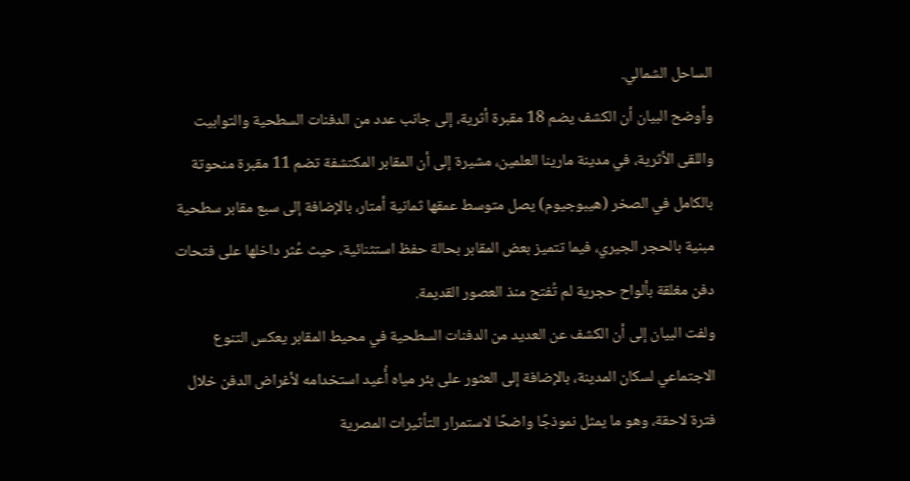الساحل الشمالي.
وأوضح البيان أن الكشف يضم 18 مقبرة أثرية، إلى جانب عدد من الدفنات السطحية والتوابيت واللقى الأثرية، في مدينة مارينا العلمين، مشيرة إلى أن المقابر المكتشفة تضم 11 مقبرة منحوتة بالكامل في الصخر (هيبوجيوم) يصل متوسط عمقها ثمانية أمتار، بالإضافة إلى سبع مقابر سطحية مبنية بالحجر الجيري، فيما تتميز بعض المقابر بحالة حفظ استثنائية، حيث عُثر داخلها على فتحات دفن مغلقة بألواح حجرية لم تُفتح منذ العصور القديمة.
ولفت البيان إلى أن الكشف عن العديد من الدفنات السطحية في محيط المقابر يعكس التنوع الاجتماعي لسكان المدينة، بالإضافة إلى العثور على بئر مياه أُعيد استخدامه لأغراض الدفن خلال فترة لاحقة، وهو ما يمثل نموذجًا واضحًا لاستمرار التأثيرات المصرية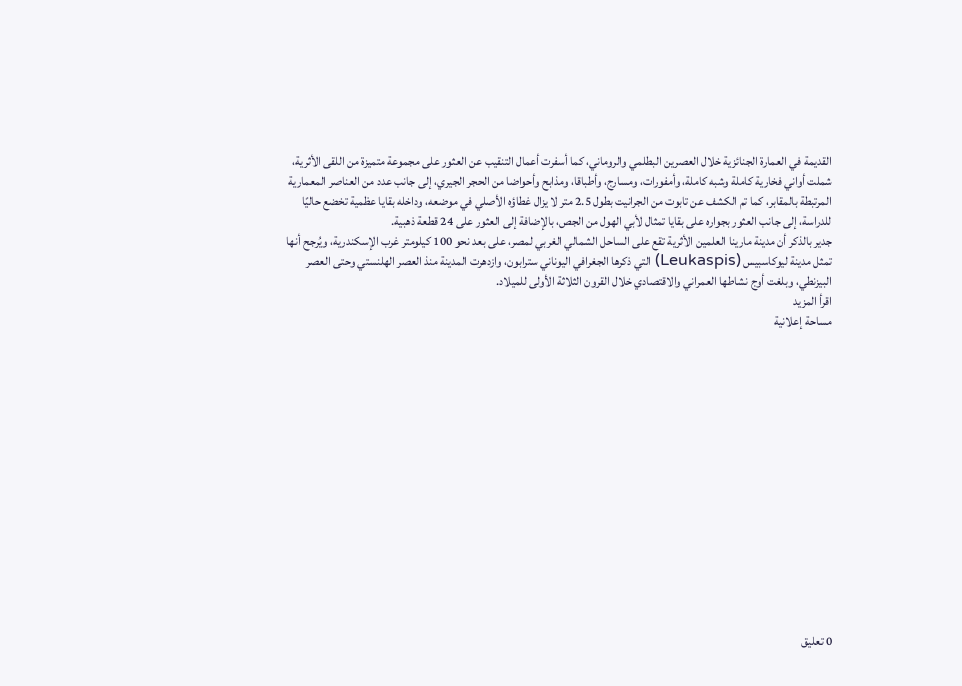القديمة في العمارة الجنائزية خلال العصرين البطلمي والروماني، كما أسفرت أعمال التنقيب عن العثور على مجموعة متميزة من اللقى الأثرية، شملت أواني فخارية كاملة وشبه كاملة، وأمفورات، ومسارج، وأطباقا، ومذابح وأحواضا من الحجر الجيري، إلى جانب عدد من العناصر المعمارية المرتبطة بالمقابر، كما تم الكشف عن تابوت من الجرانيت بطول 2.5 متر لا يزال غطاؤه الأصلي في موضعه، وداخله بقايا عظمية تخضع حاليًا للدراسة، إلى جانب العثور بجواره على بقايا تمثال لأبي الهول من الجص، بالإضافة إلى العثور على 24 قطعة ذهبية.
جدير بالذكر أن مدينة مارينا العلمين الأثرية تقع على الساحل الشمالي الغربي لمصر، على بعد نحو 100 كيلومتر غرب الإسكندرية، ويُرجح أنها تمثل مدينة ليوكاسبيس (Leukaspis) التي ذكرها الجغرافي اليوناني سترابون، وازدهرت المدينة منذ العصر الهلنستي وحتى العصر البيزنطي، وبلغت أوج نشاطها العمراني والاقتصادي خلال القرون الثلاثة الأولى للميلاد.
اقرأ المزيد
مساحة إعلانية















0 تعليق